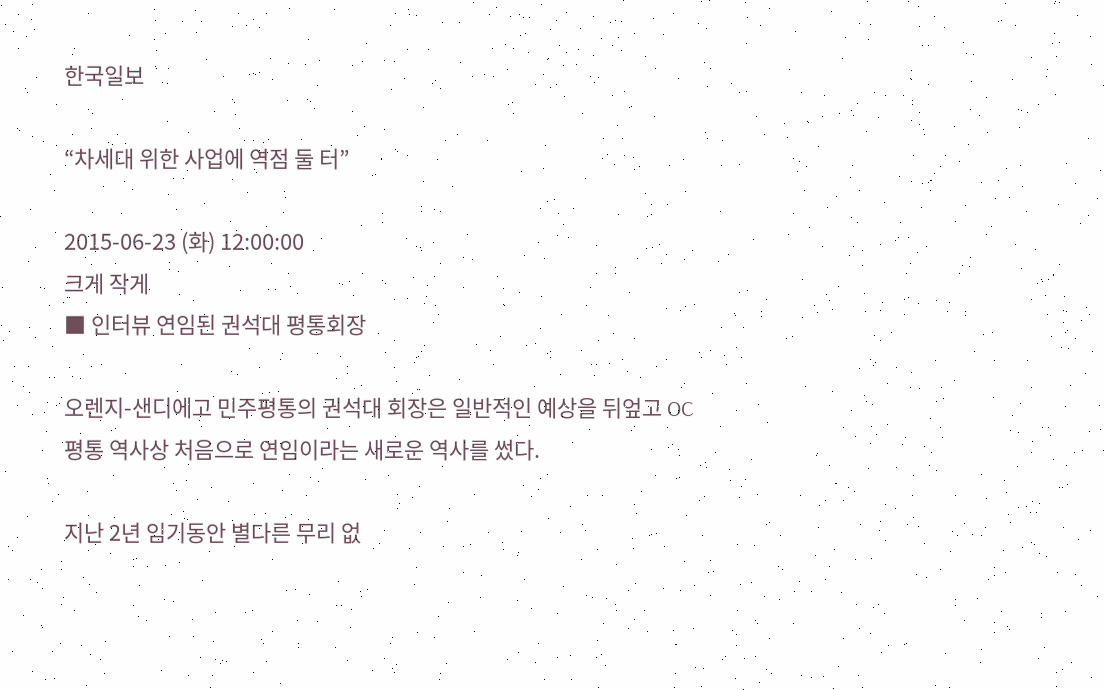한국일보

“차세대 위한 사업에 역점 둘 터”

2015-06-23 (화) 12:00:00
크게 작게
■ 인터뷰 연임된 권석대 평통회장

오렌지-샌디에고 민주평통의 권석대 회장은 일반적인 예상을 뒤엎고 OC 평통 역사상 처음으로 연임이라는 새로운 역사를 썼다.

지난 2년 임기동안 별다른 무리 없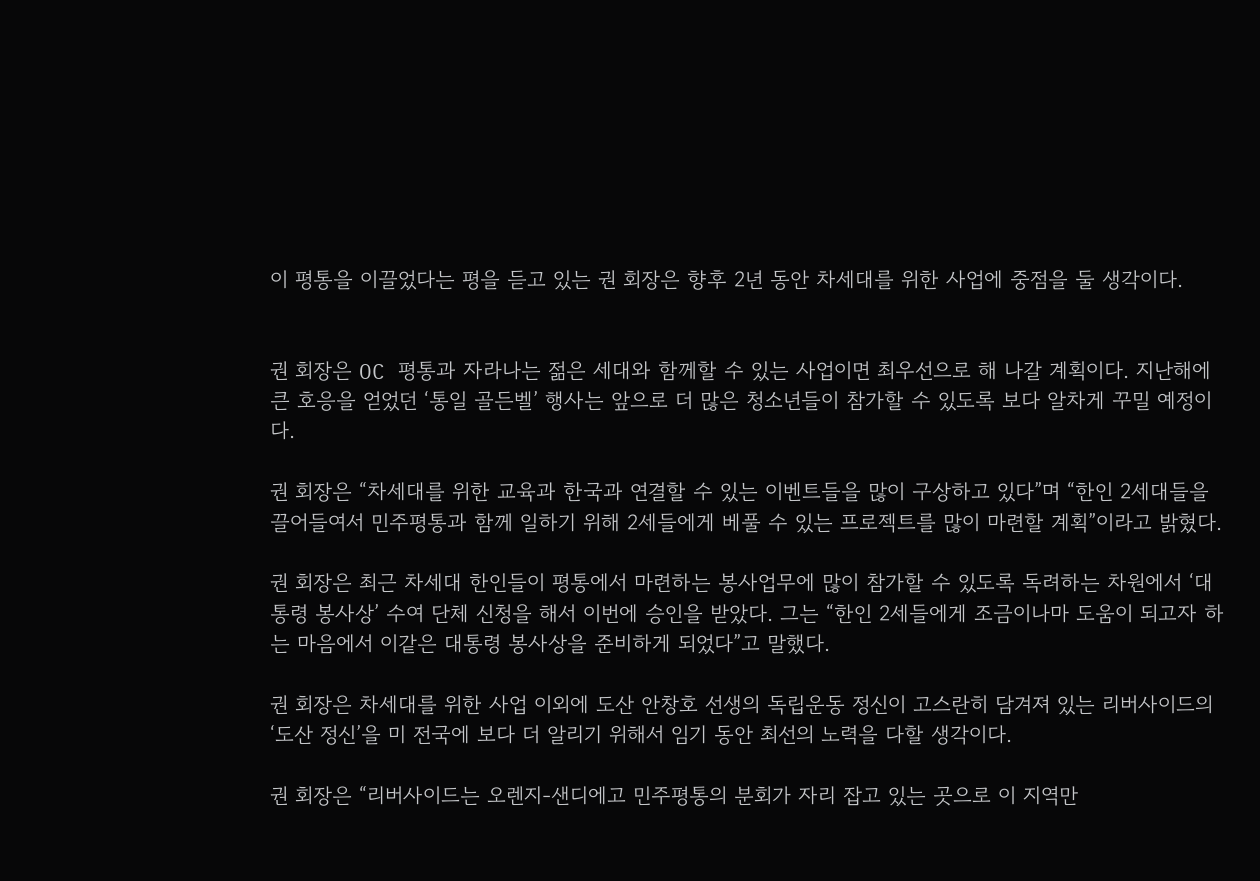이 평통을 이끌었다는 평을 듣고 있는 권 회장은 향후 2년 동안 차세대를 위한 사업에 중점을 둘 생각이다.


권 회장은 OC 평통과 자라나는 젊은 세대와 함께할 수 있는 사업이면 최우선으로 해 나갈 계획이다. 지난해에 큰 호응을 얻었던 ‘통일 골든벨’ 행사는 앞으로 더 많은 청소년들이 참가할 수 있도록 보다 알차게 꾸밀 예정이다.

권 회장은 “차세대를 위한 교육과 한국과 연결할 수 있는 이벤트들을 많이 구상하고 있다”며 “한인 2세대들을 끌어들여서 민주평통과 함께 일하기 위해 2세들에게 베풀 수 있는 프로젝트를 많이 마련할 계획”이라고 밝혔다.

권 회장은 최근 차세대 한인들이 평통에서 마련하는 봉사업무에 많이 참가할 수 있도록 독려하는 차원에서 ‘대통령 봉사상’ 수여 단체 신청을 해서 이번에 승인을 받았다. 그는 “한인 2세들에게 조금이나마 도움이 되고자 하는 마음에서 이같은 대통령 봉사상을 준비하게 되었다”고 말했다.

권 회장은 차세대를 위한 사업 이외에 도산 안창호 선생의 독립운동 정신이 고스란히 담겨져 있는 리버사이드의 ‘도산 정신’을 미 전국에 보다 더 알리기 위해서 임기 동안 최선의 노력을 다할 생각이다.

권 회장은 “리버사이드는 오렌지-샌디에고 민주평통의 분회가 자리 잡고 있는 곳으로 이 지역만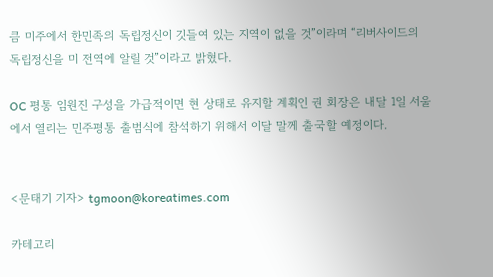큼 미주에서 한민족의 독립정신이 깃들여 있는 지역이 없을 것”이라며 “리버사이드의 독립정신을 미 전역에 알릴 것”이라고 밝혔다.

OC 평통 임원진 구성을 가급적이면 현 상태로 유지할 계획인 권 회장은 내달 1일 서울에서 열리는 민주평통 출범식에 참석하기 위해서 이달 말께 출국할 예정이다.


<문태기 기자> tgmoon@koreatimes.com

카테고리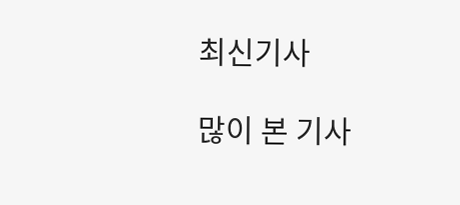최신기사

많이 본 기사